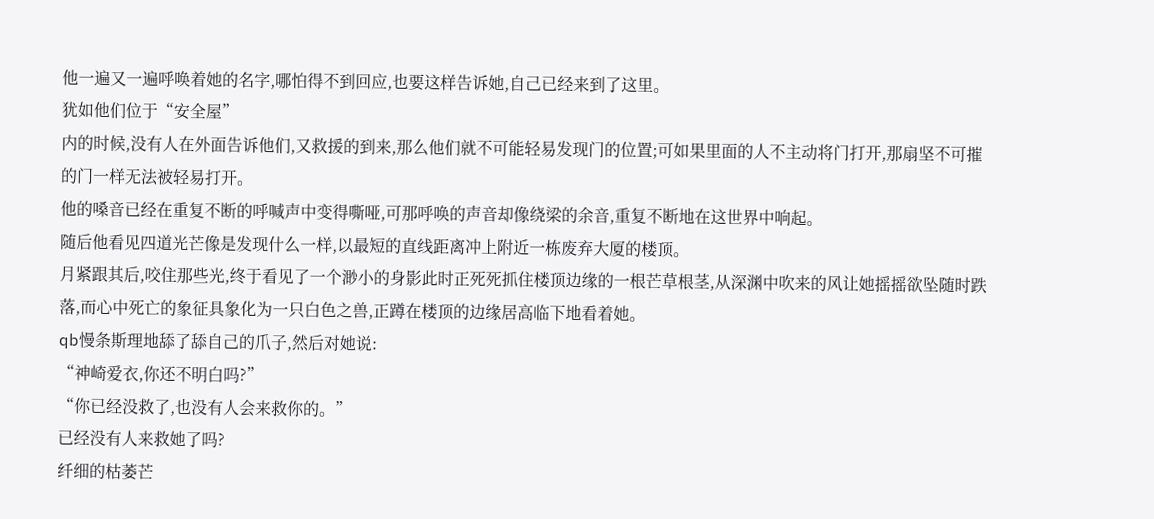他一遍又一遍呼唤着她的名字,哪怕得不到回应,也要这样告诉她,自己已经来到了这里。
犹如他们位于“安全屋”
内的时候,没有人在外面告诉他们,又救援的到来,那么他们就不可能轻易发现门的位置;可如果里面的人不主动将门打开,那扇坚不可摧的门一样无法被轻易打开。
他的嗓音已经在重复不断的呼喊声中变得嘶哑,可那呼唤的声音却像绕梁的余音,重复不断地在这世界中响起。
随后他看见四道光芒像是发现什么一样,以最短的直线距离冲上附近一栋废弃大厦的楼顶。
月紧跟其后,咬住那些光,终于看见了一个渺小的身影此时正死死抓住楼顶边缘的一根芒草根茎,从深渊中吹来的风让她摇摇欲坠随时跌落,而心中死亡的象征具象化为一只白色之兽,正蹲在楼顶的边缘居高临下地看着她。
qb慢条斯理地舔了舔自己的爪子,然后对她说:
“神崎爱衣,你还不明白吗?”
“你已经没救了,也没有人会来救你的。”
已经没有人来救她了吗?
纤细的枯萎芒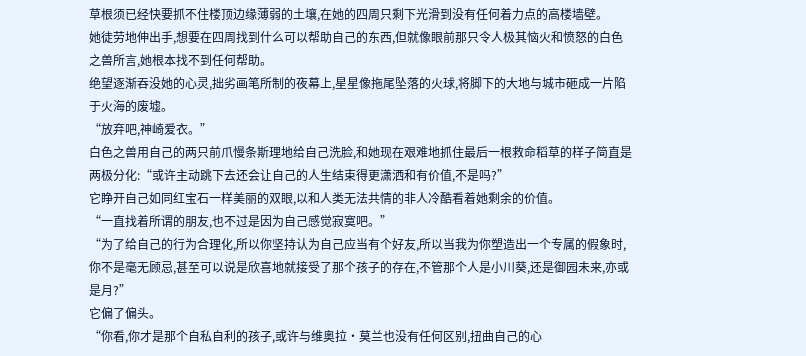草根须已经快要抓不住楼顶边缘薄弱的土壤,在她的四周只剩下光滑到没有任何着力点的高楼墙壁。
她徒劳地伸出手,想要在四周找到什么可以帮助自己的东西,但就像眼前那只令人极其恼火和愤怒的白色之兽所言,她根本找不到任何帮助。
绝望逐渐吞没她的心灵,拙劣画笔所制的夜幕上,星星像拖尾坠落的火球,将脚下的大地与城市砸成一片陷于火海的废墟。
“放弃吧,神崎爱衣。”
白色之兽用自己的两只前爪慢条斯理地给自己洗脸,和她现在艰难地抓住最后一根救命稻草的样子简直是两极分化:“或许主动跳下去还会让自己的人生结束得更潇洒和有价值,不是吗?”
它睁开自己如同红宝石一样美丽的双眼,以和人类无法共情的非人冷酷看着她剩余的价值。
“一直找着所谓的朋友,也不过是因为自己感觉寂寞吧。”
“为了给自己的行为合理化,所以你坚持认为自己应当有个好友,所以当我为你塑造出一个专属的假象时,你不是毫无顾忌,甚至可以说是欣喜地就接受了那个孩子的存在,不管那个人是小川葵,还是御园未来,亦或是月?”
它偏了偏头。
“你看,你才是那个自私自利的孩子,或许与维奥拉·莫兰也没有任何区别,扭曲自己的心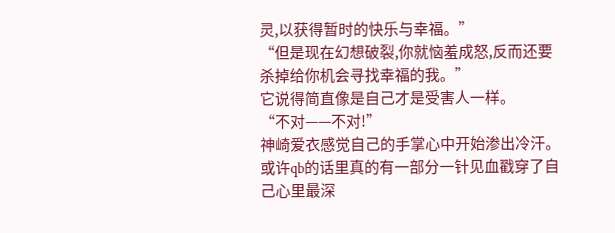灵,以获得暂时的快乐与幸福。”
“但是现在幻想破裂,你就恼羞成怒,反而还要杀掉给你机会寻找幸福的我。”
它说得简直像是自己才是受害人一样。
“不对——不对!”
神崎爱衣感觉自己的手掌心中开始渗出冷汗。
或许qb的话里真的有一部分一针见血戳穿了自己心里最深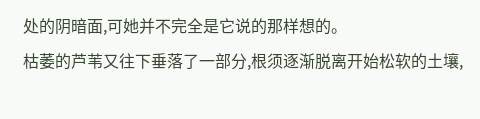处的阴暗面,可她并不完全是它说的那样想的。
枯萎的芦苇又往下垂落了一部分,根须逐渐脱离开始松软的土壤,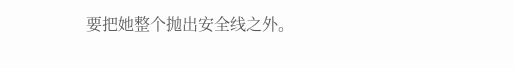要把她整个抛出安全线之外。